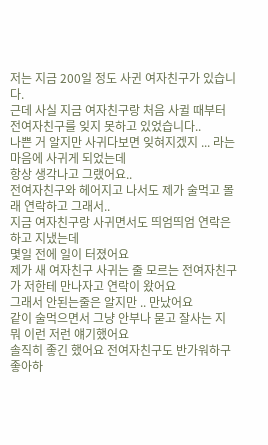저는 지금 200일 정도 사귄 여자친구가 있습니다.
근데 사실 지금 여자친구랑 처음 사귈 때부터 전여자친구를 잊지 못하고 있었습니다..
나쁜 거 알지만 사귀다보면 잊혀지겠지 ... 라는 마음에 사귀게 되었는데
항상 생각나고 그랬어요..
전여자친구와 헤어지고 나서도 제가 술먹고 몰래 연락하고 그래서..
지금 여자친구랑 사귀면서도 띄엄띄엄 연락은 하고 지냈는데
몇일 전에 일이 터졌어요
제가 새 여자친구 사귀는 줄 모르는 전여자친구가 저한테 만나자고 연락이 왔어요
그래서 안된는줄은 알지만 .. 만났어요
같이 술먹으면서 그냥 안부나 묻고 잘사는 지 뭐 이런 저런 얘기했어요
솔직히 좋긴 했어요 전여자친구도 반가워하구 좋아하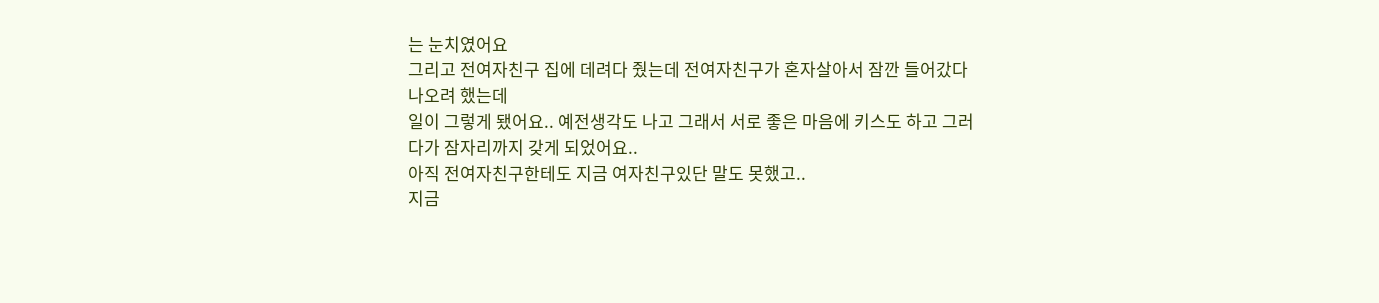는 눈치였어요
그리고 전여자친구 집에 데려다 줬는데 전여자친구가 혼자살아서 잠깐 들어갔다 나오려 했는데
일이 그렇게 됐어요.. 예전생각도 나고 그래서 서로 좋은 마음에 키스도 하고 그러다가 잠자리까지 갖게 되었어요..
아직 전여자친구한테도 지금 여자친구있단 말도 못했고..
지금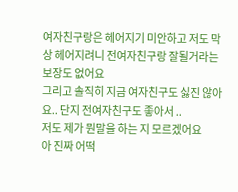여자친구랑은 헤어지기 미안하고 저도 막상 헤어지려니 전여자친구랑 잘될거라는 보장도 없어요
그리고 솔직히 지금 여자친구도 싫진 않아요.. 단지 전여자친구도 좋아서 ..
저도 제가 뭔말을 하는 지 모르겠어요
아 진짜 어떡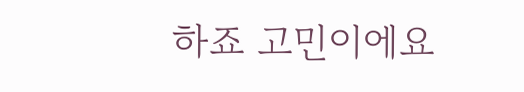하죠 고민이에요